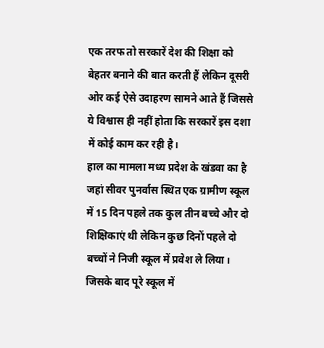एक तरफ तो सरकारें देश की शिक्षा को बेहतर बनाने की बात करती हैं लेकिन दूसरी ओर कई ऐसे उदाहरण सामने आते हैं जिससे ये विश्वास ही नहीं होता कि सरकारें इस दशा में कोई काम कर रही है।
हाल का मामला मध्य प्रदेश के खंडवा का है जहां सीवर पुनर्वास स्थित एक ग्रामीण स्कूल में 15 दिन पहले तक कुल तीन बच्चे और दो शिक्षिकाएं थी लेकिन कुछ दिनों पहले दो बच्चों ने निजी स्कूल में प्रवेश ले लिया।
जिसके बाद पूरे स्कूल में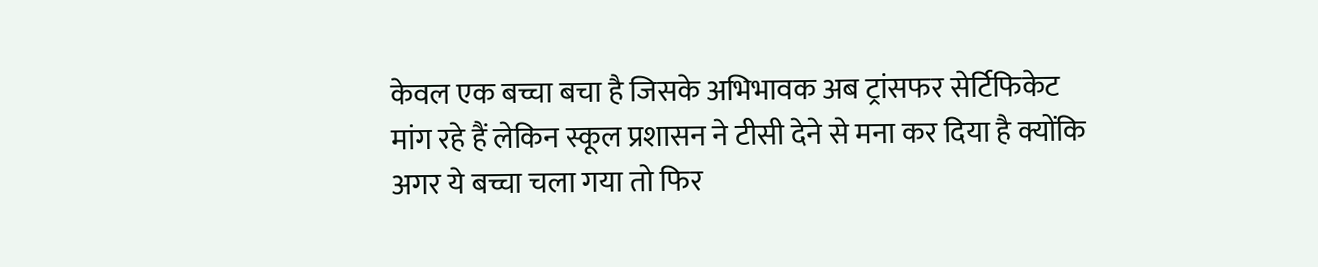केवल एक बच्चा बचा है जिसके अभिभावक अब ट्रांसफर सेर्टिफिकेट मांग रहे हैं लेकिन स्कूल प्रशासन ने टीसी देने से मना कर दिया है क्योंकि अगर ये बच्चा चला गया तो फिर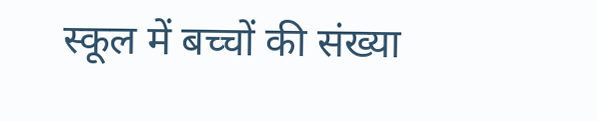स्कूल में बच्चों की संख्या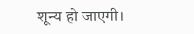शून्य हो जाएगी।